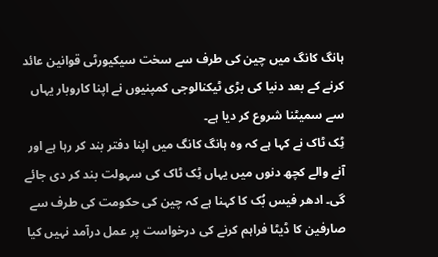ہانگ کانگ میں چین کی طرف سے سخت سیکیورٹی قوانین عائد کرنے کے بعد دنیا کی بڑی ٹیکنالوجی کمپنیوں نے اپنا کاروبار یہاں سے سمیٹنا شروع کر دیا ہے۔
ٹِک ٹاک نے کہا ہے کہ وہ ہانگ کانگ میں اپنا دفتر بند کر رہا ہے اور آنے والے کچھ دنوں میں یہاں ٹِک ٹاک کی سہولت بند کر دی جائے گی۔ ادھر فیس بُک کا کہنا ہے کہ چین کی حکومت کی طرف سے صارفین کا ڈیٹا فراہم کرنے کی درخواست پر عمل درآمد نہیں کیا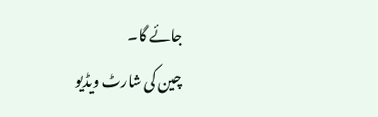جائے گا۔
چین کی شارٹ ویڈیو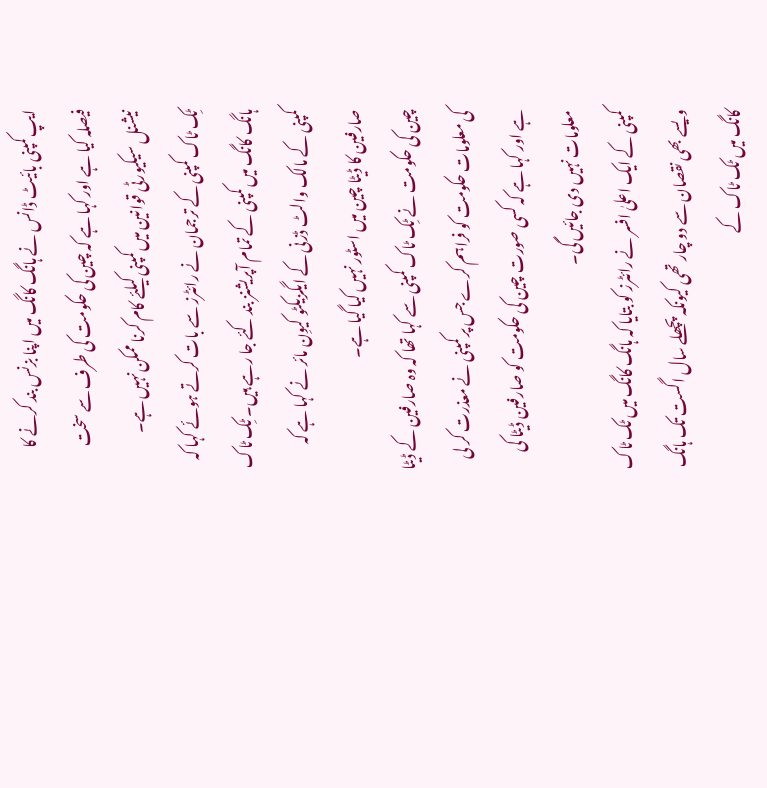ایپ کمپنی بائیٹ ڈانس نے ہانگ کانگ میں اپنا بزنس بند کرنے کا فیصلہ کیا ہے اور کہا ہے کہ چین کی حکومت کی طرف سے سخت نیشنل سیکیورٹی قوانین میں کمپنی کیلئے کام کرنا ممکن نہیں ہے۔
ٹِک ٹاک کمپنی کے ترجمان نے رائٹرز سے بات کرتے ہوئے کہا کہ ہانگ کانگ میں کمپنی کے تمام آپریشنز بند کئے جا رہے ہیں۔ ٹِک ٹاک کمپنی کے مالک والٹ ڈزنی کے ایگزیکٹو کیوِن مائر نے کہا ہے کہ صارفین کا ڈیٹا چین میں اسٹور نہیں کیا گیا ہے۔
چین کی حکومت نے ٹِک ٹاک کمپنی سے کہا تھا کہ وہ صارفین کے ڈیٹا کی معلومات حکومت کو فراہم کرے جس پر کمپنی نے معذرت کر لی ہے اور کہا ہے کہ کسی صورت چین کی حکومت کو صارفین ڈیٹا کی معلومات نہیں دی جائیں گی۔
کمپنی کے ایک اعلیٰ افسر نے رائٹرز کو بتایا کہ ہانگ کانگ میں ٹک ٹاک ویسے بھی نقصان سے دو چار تھی کیونکہ پچھلے سال اگست تک ہانگ کانگ میں ٹک ٹاک کے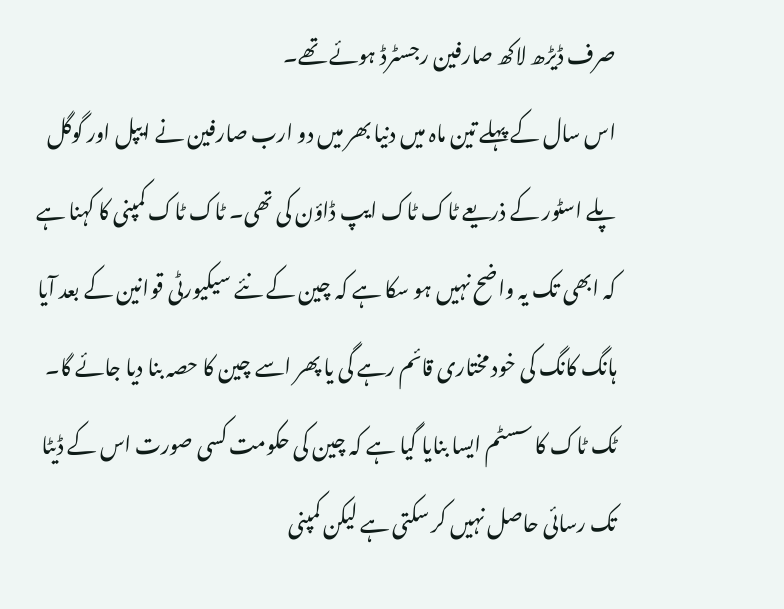صرف ڈیڑھ لاکھ صارفین رجسٹرڈ ہوئے تھے۔
اس سال کے پہلے تین ماہ میں دنیا بھر میں دو ارب صارفین نے ایپل اور گوگل پلے اسٹور کے ذریعے ٹاک ٹاک ایپ ڈاؤن کی تھی۔ ٹاک ٹاک کمپنی کا کہنا ہے کہ ابھی تک یہ واضح نہیں ہو سکا ہے کہ چین کے نئے سیکیورٹی قوانین کے بعد آیا ہانگ کانگ کی خود مختاری قائم رہے گی یا پھر اسے چین کا حصہ بنا دیا جائے گا۔
ٹک ٹاک کا سسٹم ایسا بنایا گیا ہے کہ چین کی حکومت کسی صورت اس کے ڈیٹا تک رسائی حاصل نہیں کر سکتی ہے لیکن کمپنی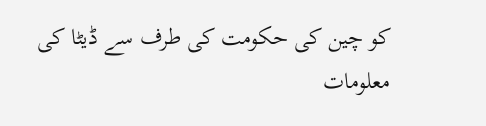کو چین کی حکومت کی طرف سے ڈیٹا کی معلومات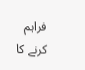فراہم کرنے کا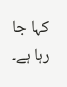کہا جا رہا ہے۔